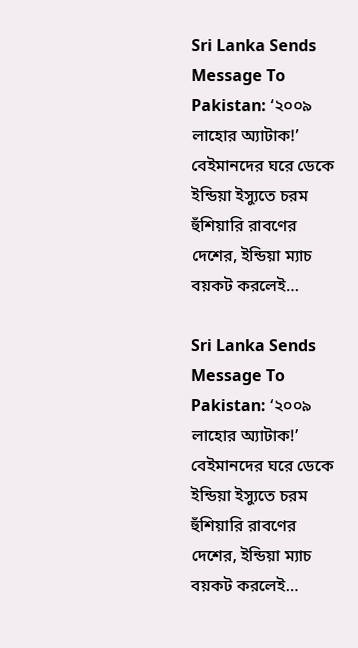Sri Lanka Sends Message To Pakistan: ‘২০০৯ লাহোর অ্যাটাক!’ বেইমানদের ঘরে ডেকে ইন্ডিয়া ইস্যুতে চরম হুঁশিয়ারি রাবণের দেশের, ইন্ডিয়া ম্যাচ বয়কট করলেই…

Sri Lanka Sends Message To Pakistan: ‘২০০৯ লাহোর অ্যাটাক!’ বেইমানদের ঘরে ডেকে ইন্ডিয়া ইস্যুতে চরম হুঁশিয়ারি রাবণের দেশের, ইন্ডিয়া ম্যাচ বয়কট করলেই…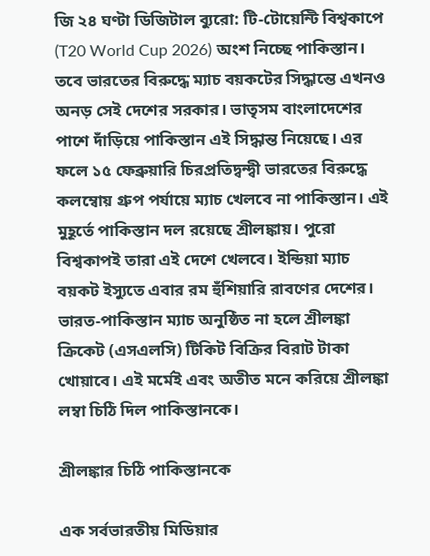জি ২৪ ঘণ্টা ডিজিটাল ব্যুরো: টি-টোয়েন্টি বিশ্বকাপে (T20 World Cup 2026) অংশ নিচ্ছে পাকিস্তান। তবে ভারতের বিরুদ্ধে ম্যাচ বয়কটের সিদ্ধান্তে এখনও অনড় সেই দেশের সরকার। ভাতৃসম বাংলাদেশের পাশে দাঁড়িয়ে পাকিস্তান এই সিদ্ধান্ত নিয়েছে। এর ফলে ১৫ ফেব্রুয়ারি চিরপ্রতিদ্বন্দ্বী ভারতের বিরুদ্ধে কলম্বোয় গ্রুপ পর্যায়ে ম্যাচ খেলবে না পাকিস্তান। এই মুহূর্তে পাকিস্তান দল রয়েছে শ্রীলঙ্কায়। পুরো বিশ্বকাপই তারা এই দেশে খেলবে। ইন্ডিয়া ম্যাচ বয়কট ইস্যুতে এবার রম হুঁশিয়ারি রাবণের দেশের। ভারত-পাকিস্তান ম্যাচ অনুষ্ঠিত না হলে শ্রীলঙ্কা ক্রিকেট (এসএলসি) টিকিট বিক্রির বিরাট টাকা খোয়াবে। এই মর্মেই এবং অতীত মনে করিয়ে শ্রীলঙ্কা লম্বা চিঠি দিল পাকিস্তানকে।

শ্রীলঙ্কার চিঠি পাকিস্তানকে

এক সর্বভারতীয় মিডিয়ার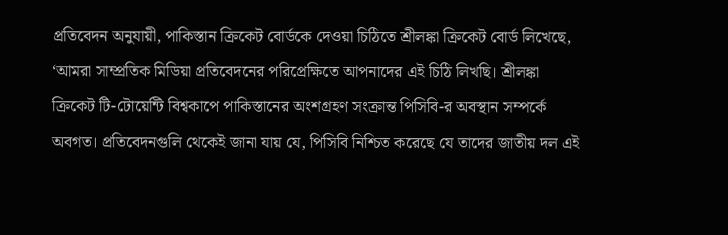প্রতিবেদন অনুযায়ী, পাকিস্তান ক্রিকেট বোর্ডকে দেওয়া চিঠিতে শ্রীলঙ্কা ক্রিকেট বোর্ড লিখেছে,  ‘আমরা সাম্প্রতিক মিডিয়া প্রতিবেদনের পরিপ্রেক্ষিতে আপনাদের এই চিঠি লিখছি। শ্রীলঙ্কা ক্রিকেট টি-টোয়েন্টি বিশ্বকাপে পাকিস্তানের অংশগ্রহণ সংক্রান্ত পিসিবি-র অবস্থান সম্পর্কে অবগত। প্রতিবেদনগুলি থেকেই জানা যায় যে, পিসিবি নিশ্চিত করেছে যে তাদের জাতীয় দল এই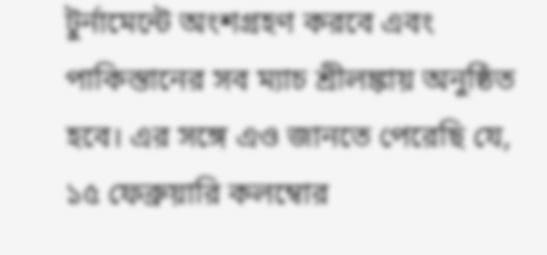টুর্নামেন্টে অংশগ্রহণ করবে এবং পাকিস্তানের সব ম্যাচ শ্রীলঙ্কায় অনুষ্ঠিত হবে। এর সঙ্গে এও জানতে পেরেছি যে,  ১৫ ফেব্রুয়ারি কলম্বোর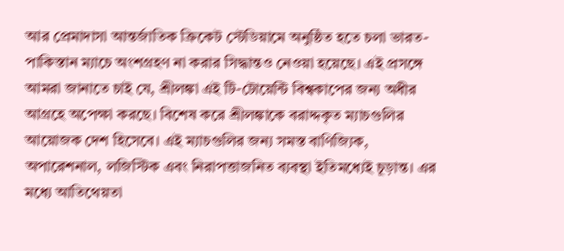আর প্রেমাদাসা আন্তর্জাতিক ক্রিকেট স্টেডিয়ামে অনুষ্ঠিত হতে চলা ভারত-পাকিস্তান ম্যাচে অংশগ্রহণ না করার সিদ্ধান্তও নেওয়া হয়েছে। এই প্রসঙ্গে আমরা জানাতে চাই যে, শ্রীলঙ্কা এই টি-টোয়েন্টি বিশ্বকাপের জন্য অধীর আগ্রহে অপেক্ষা করছে। বিশেষ করে শ্রীলঙ্কাকে বরাদ্দকৃত ম্যাচগুলির আয়োজক দেশ হিসেবে। এই ম্যাচগুলির জন্য সমস্ত বাণিজ্যিক, অপারেশনাল, লজিস্টিক এবং নিরাপত্তাজনিত ব্যবস্থা ইতিমধ্যেই চূড়ান্ত। এর মধ্যে আতিথেয়তা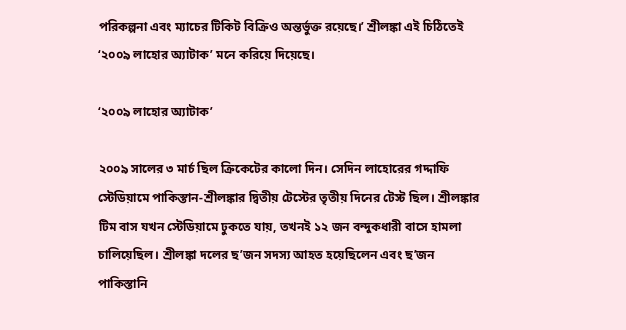পরিকল্পনা এবং ম্যাচের টিকিট বিক্রিও অন্তর্ভুক্ত রয়েছে।’ শ্রীলঙ্কা এই চিঠিতেই ‘২০০৯ লাহোর অ্যাটাক’ মনে করিয়ে দিয়েছে।

‘২০০৯ লাহোর অ্যাটাক’

২০০৯ সালের ৩ মার্চ ছিল ক্রিকেটের কালো দিন। সেদিন লাহোরের গদ্দাফি স্টেডিয়ামে পাকিস্তান-শ্রীলঙ্কার দ্বিতীয় টেস্টের তৃতীয় দিনের টেস্ট ছিল। শ্রীলঙ্কার টিম বাস যখন স্টেডিয়ামে ঢুকতে যায়, তখনই ১২ জন বন্দুকধারী বাসে হামলা চালিয়েছিল। শ্রীলঙ্কা দলের ছ’জন সদস্য আহত হয়েছিলেন এবং ছ’জন পাকিস্তানি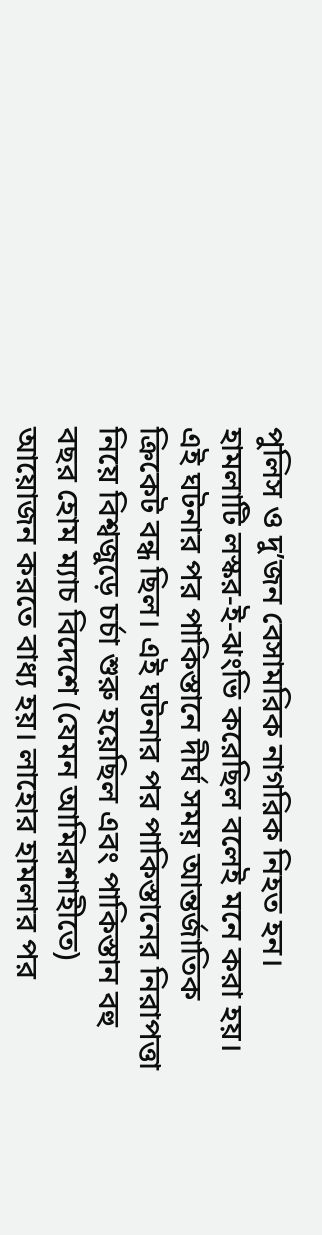পুলিস ও দু’জন বেসামরিক নাগরিক নিহত হন। হামলাটি লস্কর-ই-ঝংভি করেছিল বলেই মনে করা হয়। এই ঘটনার পর পাকিস্তানে দীর্ঘ সময় আন্তর্জাতিক ক্রিকেট বন্ধ ছিল। এই ঘটনার পর পাকিস্তানের নিরাপত্তা নিয়ে বিশ্বজুড়ে চর্চা শুরু হয়েছিল এবং পাকিস্তান বহু বছর হোম ম্যাচ বিদেশে (যেমন আমিরশাহীতে) আয়োজন করতে বাধ্য হয়। লাহোর হামলার পর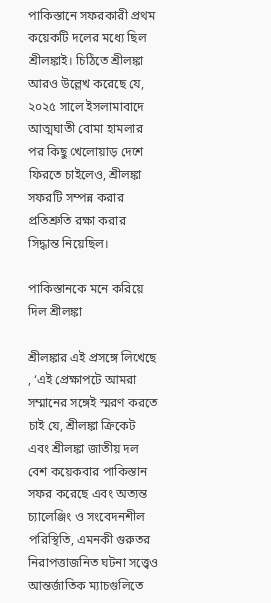পাকিস্তানে সফরকারী প্রথম কয়েকটি দলের মধ্যে ছিল শ্রীলঙ্কাই। চিঠিতে শ্রীলঙ্কা আরও উল্লেখ করেছে যে, ২০২৫ সালে ইসলামাবাদে আত্মঘাতী বোমা হামলার পর কিছু খেলোয়াড় দেশে ফিরতে চাইলেও, শ্রীলঙ্কা সফরটি সম্পন্ন করার প্রতিশ্রুতি রক্ষা করার সিদ্ধান্ত নিয়েছিল।

পাকিস্তানকে মনে করিয়ে দিল শ্রীলঙ্কা

শ্রীলঙ্কার এই প্রসঙ্গে লিখেছে , ‘এই প্রেক্ষাপটে আমরা সম্মানের সঙ্গেই স্মরণ করতে চাই যে, শ্রীলঙ্কা ক্রিকেট এবং শ্রীলঙ্কা জাতীয় দল বেশ কয়েকবার পাকিস্তান সফর করেছে এবং অত্যন্ত চ্যালেঞ্জিং ও সংবেদনশীল পরিস্থিতি, এমনকী গুরুতর নিরাপত্তাজনিত ঘটনা সত্ত্বেও আন্তর্জাতিক ম্যাচগুলিতে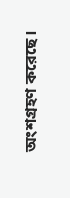অংশগ্রহণ করেছে।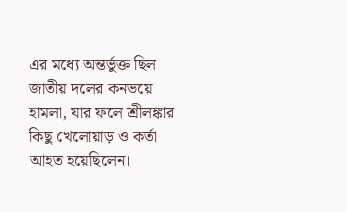এর মধ্যে অন্তর্ভুক্ত ছিল জাতীয় দলের কনভয়ে হামলা, যার ফলে শ্রীলঙ্কার কিছু খেলোয়াড় ও কর্তা আহত হয়েছিলেন।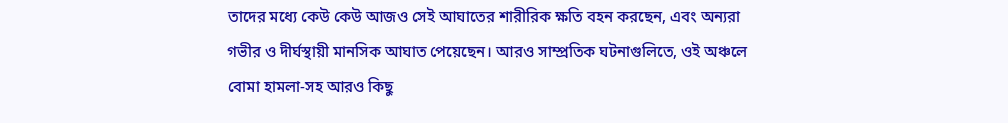তাদের মধ্যে কেউ কেউ আজও সেই আঘাতের শারীরিক ক্ষতি বহন করছেন, এবং অন্যরা গভীর ও দীর্ঘস্থায়ী মানসিক আঘাত পেয়েছেন। আরও সাম্প্রতিক ঘটনাগুলিতে, ওই অঞ্চলে বোমা হামলা-সহ আরও কিছু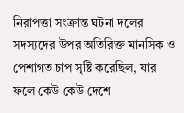নিরাপত্তা সংক্রান্ত ঘটনা দলের সদস্যদের উপর অতিরিক্ত মানসিক ও পেশাগত চাপ সৃষ্টি করেছিল, যার ফলে কেউ কেউ দেশে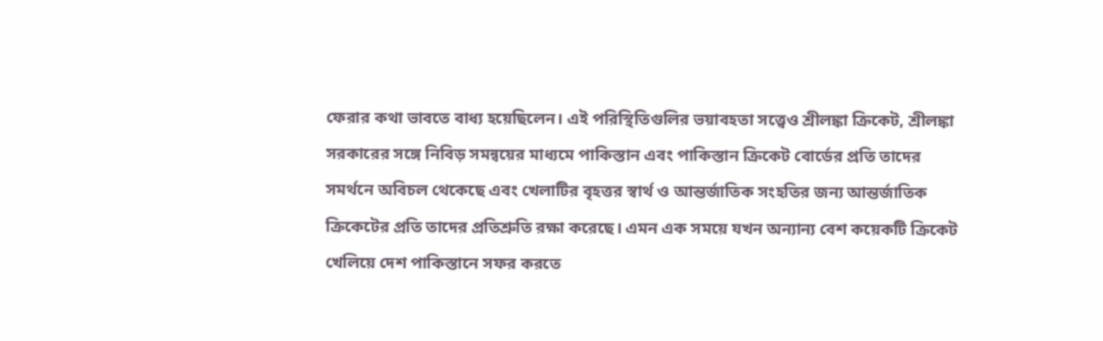ফেরার কথা ভাবতে বাধ্য হয়েছিলেন। এই পরিস্থিতিগুলির ভয়াবহতা সত্ত্বেও শ্রীলঙ্কা ক্রিকেট, শ্রীলঙ্কা সরকারের সঙ্গে নিবিড় সমন্বয়ের মাধ্যমে পাকিস্তান এবং পাকিস্তান ক্রিকেট বোর্ডের প্রতি তাদের সমর্থনে অবিচল থেকেছে এবং খেলাটির বৃহত্তর স্বার্থ ও আন্তর্জাতিক সংহতির জন্য আন্তর্জাতিক ক্রিকেটের প্রতি তাদের প্রতিশ্রুতি রক্ষা করেছে। এমন এক সময়ে যখন অন্যান্য বেশ কয়েকটি ক্রিকেট খেলিয়ে দেশ পাকিস্তানে সফর করতে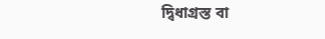দ্বিধাগ্রস্ত বা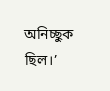অনিচ্ছুক ছিল।’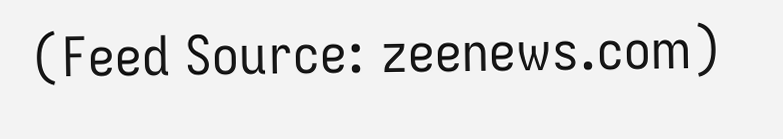(Feed Source: zeenews.com)